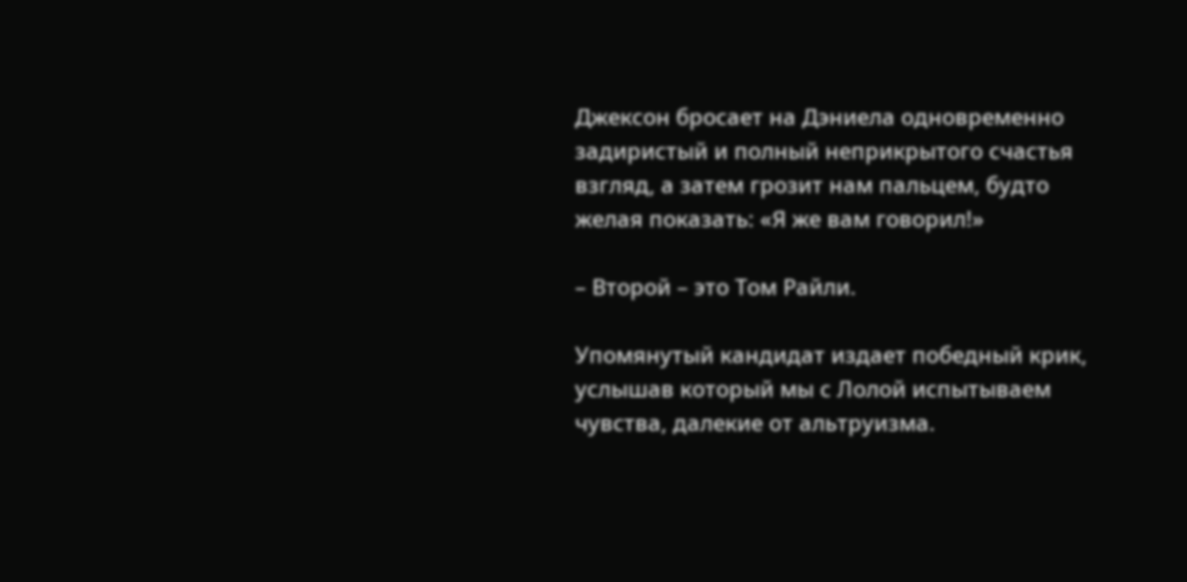Джексон бросает на Дэниела одновременно задиристый и полный неприкрытого счастья взгляд, а затем грозит нам пальцем, будто желая показать: «Я же вам говорил!»

– Второй – это Том Райли.

Упомянутый кандидат издает победный крик, услышав который мы с Лолой испытываем чувства, далекие от альтруизма.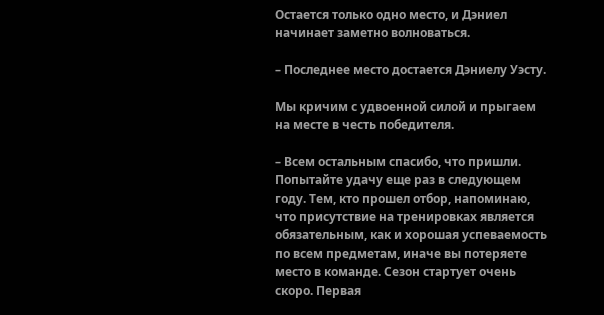Остается только одно место, и Дэниел начинает заметно волноваться.

– Последнее место достается Дэниелу Уэсту.

Мы кричим с удвоенной силой и прыгаем на месте в честь победителя.

– Всем остальным спасибо, что пришли. Попытайте удачу еще раз в следующем году. Тем, кто прошел отбор, напоминаю, что присутствие на тренировках является обязательным, как и хорошая успеваемость по всем предметам, иначе вы потеряете место в команде. Сезон стартует очень скоро. Первая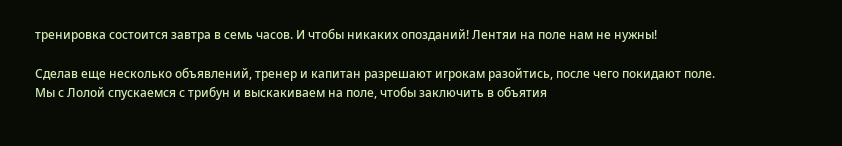тренировка состоится завтра в семь часов. И чтобы никаких опозданий! Лентяи на поле нам не нужны!

Сделав еще несколько объявлений, тренер и капитан разрешают игрокам разойтись, после чего покидают поле. Мы с Лолой спускаемся с трибун и выскакиваем на поле, чтобы заключить в объятия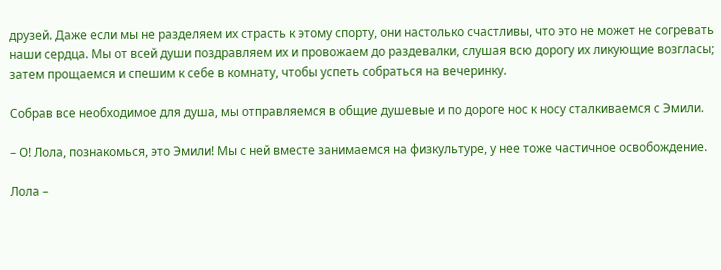друзей. Даже если мы не разделяем их страсть к этому спорту, они настолько счастливы, что это не может не согревать наши сердца. Мы от всей души поздравляем их и провожаем до раздевалки, слушая всю дорогу их ликующие возгласы; затем прощаемся и спешим к себе в комнату, чтобы успеть собраться на вечеринку.

Собрав все необходимое для душа, мы отправляемся в общие душевые и по дороге нос к носу сталкиваемся с Эмили.

– О! Лола, познакомься, это Эмили! Мы с ней вместе занимаемся на физкультуре, у нее тоже частичное освобождение.

Лола –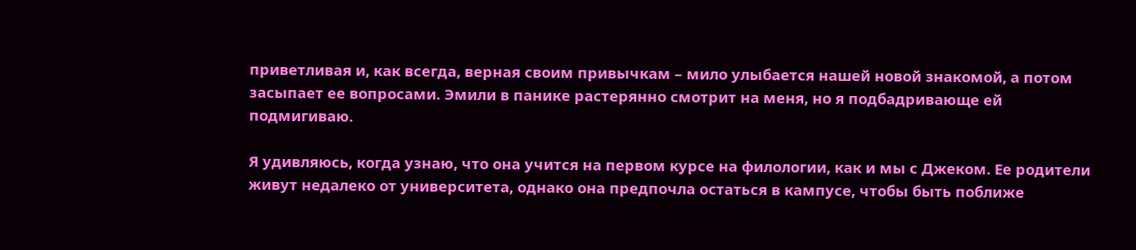приветливая и, как всегда, верная своим привычкам – мило улыбается нашей новой знакомой, а потом засыпает ее вопросами. Эмили в панике растерянно смотрит на меня, но я подбадривающе ей подмигиваю.

Я удивляюсь, когда узнаю, что она учится на первом курсе на филологии, как и мы с Джеком. Ее родители живут недалеко от университета, однако она предпочла остаться в кампусе, чтобы быть поближе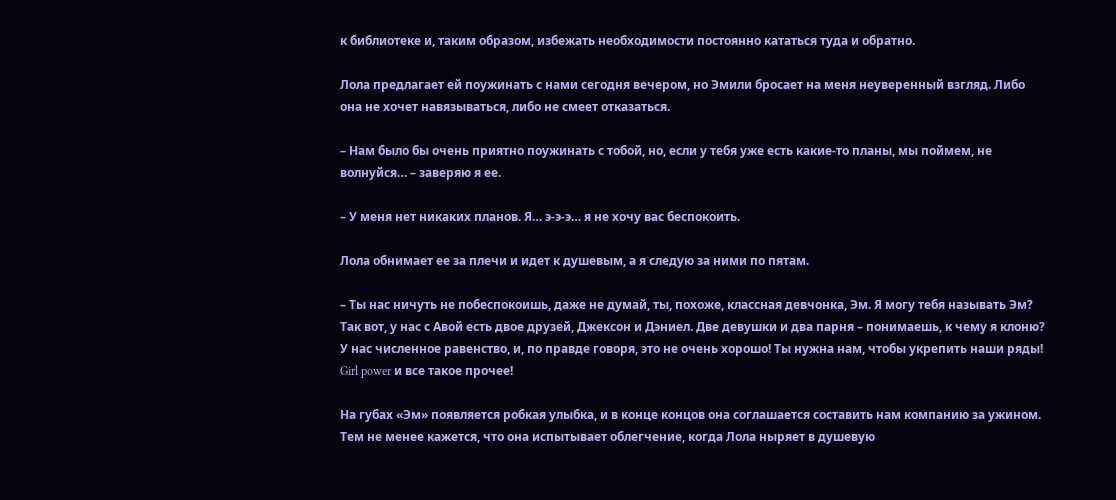к библиотеке и, таким образом, избежать необходимости постоянно кататься туда и обратно.

Лола предлагает ей поужинать с нами сегодня вечером, но Эмили бросает на меня неуверенный взгляд. Либо она не хочет навязываться, либо не смеет отказаться.

– Нам было бы очень приятно поужинать с тобой, но, если у тебя уже есть какие-то планы, мы поймем, не волнуйся… – заверяю я ее.

– У меня нет никаких планов. Я… э-э-э… я не хочу вас беспокоить.

Лола обнимает ее за плечи и идет к душевым, а я следую за ними по пятам.

– Ты нас ничуть не побеспокоишь, даже не думай, ты, похоже, классная девчонка, Эм. Я могу тебя называть Эм? Так вот, у нас с Авой есть двое друзей, Джексон и Дэниел. Две девушки и два парня – понимаешь, к чему я клоню? У нас численное равенство, и, по правде говоря, это не очень хорошо! Ты нужна нам, чтобы укрепить наши ряды! Girl power и все такое прочее!

На губах «Эм» появляется робкая улыбка, и в конце концов она соглашается составить нам компанию за ужином. Тем не менее кажется, что она испытывает облегчение, когда Лола ныряет в душевую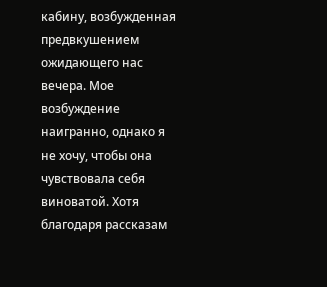кабину, возбужденная предвкушением ожидающего нас вечера. Мое возбуждение наигранно, однако я не хочу, чтобы она чувствовала себя виноватой. Хотя благодаря рассказам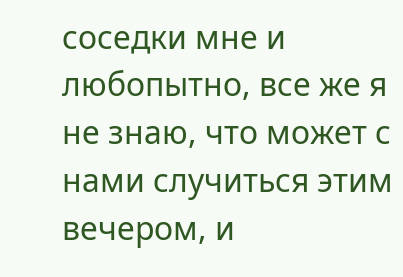соседки мне и любопытно, все же я не знаю, что может с нами случиться этим вечером, и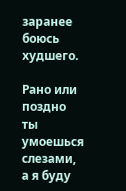заранее боюсь худшего.

Рано или поздно ты умоешься слезами, а я буду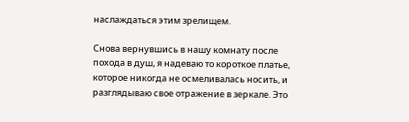наслаждаться этим зрелищем.

Снова вернувшись в нашу комнату после похода в душ, я надеваю то короткое платье, которое никогда не осмеливалась носить, и разглядываю свое отражение в зеркале. Это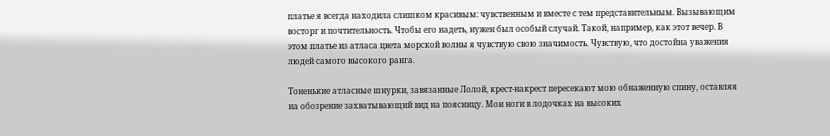платье я всегда находила слишком красивым: чувственным и вместе с тем представительным. Вызывающим восторг и почтительность. Чтобы его надеть, нужен был особый случай. Такой, например, как этот вечер. В этом платье из атласа цвета морской волны я чувствую свою значимость. Чувствую, что достойна уважения людей самого высокого ранга.

Тоненькие атласные шнурки, завязанные Лолой, крест-накрест пересекают мою обнаженную спину, оставляя на обозрение захватывающий вид на поясницу. Мои ноги в лодочках на высоких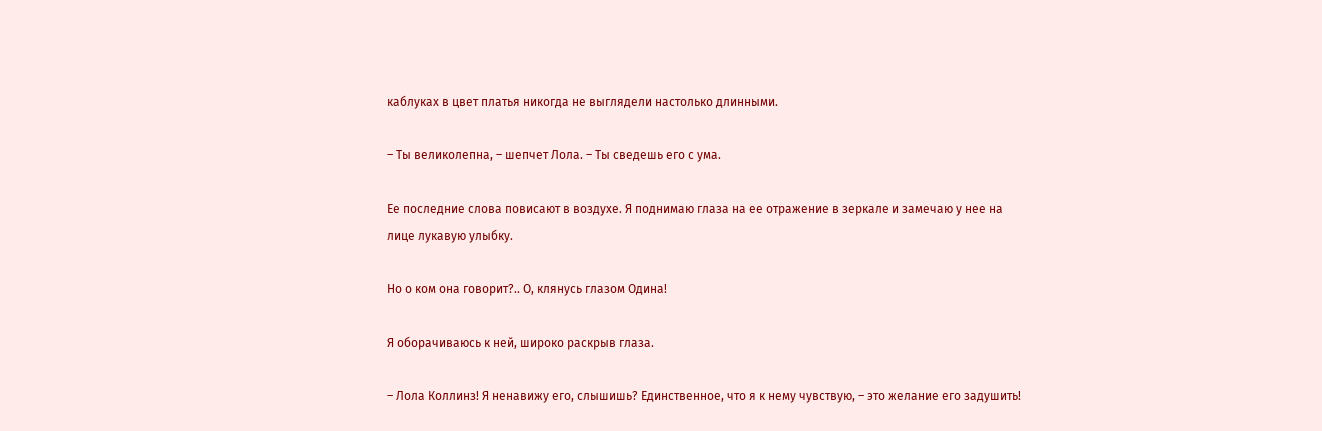каблуках в цвет платья никогда не выглядели настолько длинными.

– Ты великолепна, – шепчет Лола. – Ты сведешь его с ума.

Ее последние слова повисают в воздухе. Я поднимаю глаза на ее отражение в зеркале и замечаю у нее на лице лукавую улыбку.

Но о ком она говорит?.. О, клянусь глазом Одина!

Я оборачиваюсь к ней, широко раскрыв глаза.

– Лола Коллинз! Я ненавижу его, слышишь? Единственное, что я к нему чувствую, – это желание его задушить!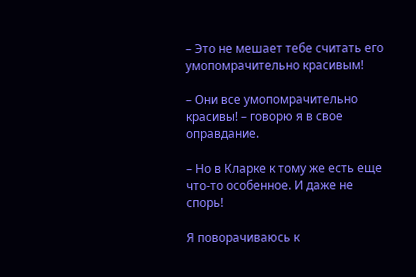– Это не мешает тебе считать его умопомрачительно красивым!

– Они все умопомрачительно красивы! – говорю я в свое оправдание.

– Но в Кларке к тому же есть еще что-то особенное. И даже не спорь!

Я поворачиваюсь к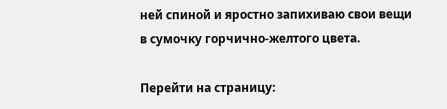ней спиной и яростно запихиваю свои вещи в сумочку горчично-желтого цвета.

Перейти на страницу: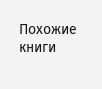Похожие книги